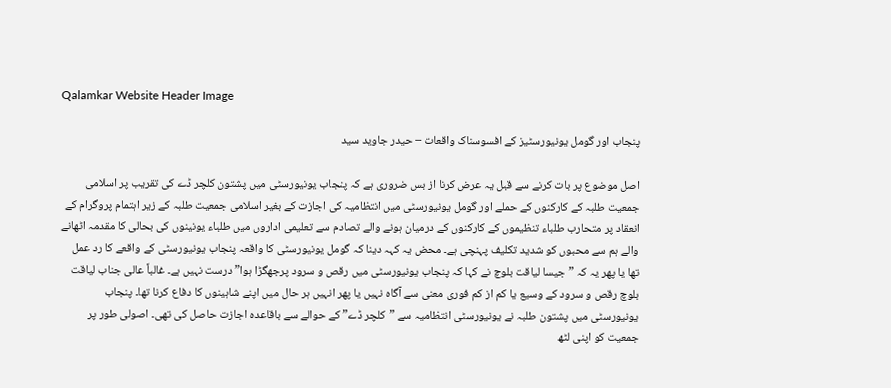Qalamkar Website Header Image

پنجاب اور گومل یونیورسٹیز کے افسوسناک واقعات – حیدر جاوید سید

اصل موضوع پر بات کرنے سے قبل یہ عرض کرنا از بس ضروری ہے کہ پنجاب یونیورسٹی میں پشتون کلچر ڈے کی تقریب پر اسلامی جمعیت طلبہ کے کارکنوں کے حملے اور گومل یونیورسٹی میں انتظامیہ کی اجازت کے بغیر اسلامی جمعیت طلبہ کے زیر اہتمام پروگرام کے انعقاد پر متحارب طلباء تنظیموں کے کارکنوں کے درمیان ہونے والے تصادم سے تعلیمی اداروں میں طلباء یونینوں کی بحالی کا مقدمہ اٹھانے والے ہم سے محبوں کو شدید تکلیف پہنچی ہے۔ محض یہ کہہ دینا کہ گومل یونیورسٹی کا واقعہ پنجاب یونیورسٹی کے واقعے کا رد عمل تھا یا پھر یہ کہ ”جیسا لیاقت بلوچ نے کہا کہ پنجاب یونیورسٹی میں رقص و سرود پرجھگڑا ہوا” درست نہیں ہے۔ غالباً عالی جناب لیاقت بلوچ رقص و سرود کے وسیع یا کم از کم فوری معنی سے آگاہ نہیں یا پھر انہیں ہر حال میں اپنے شاہینوں کا دفاع کرنا تھا۔ پنجاب یونیورسٹی میں پشتون طلبہ نے یونیورسٹی انتظامیہ سے ”کلچر ڈے” کے حوالے سے باقاعدہ اجازت حاصل کی تھی۔ اصولی طور پر جمعیت کو اپنی لٹھ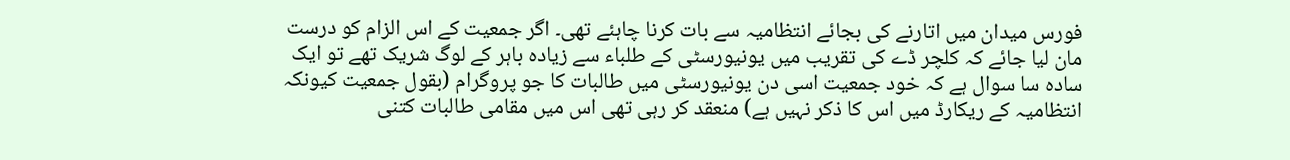فورس میدان میں اتارنے کی بجائے انتظامیہ سے بات کرنا چاہئے تھی۔ اگر جمعیت کے اس الزام کو درست مان لیا جائے کہ کلچر ڈے کی تقریب میں یونیورسٹی کے طلباء سے زیادہ باہر کے لوگ شریک تھے تو ایک سادہ سا سوال ہے کہ خود جمعیت اسی دن یونیورسٹی میں طالبات کا جو پروگرام (بقول جمعیت کیونکہ انتظامیہ کے ریکارڈ میں اس کا ذکر نہیں ہے) منعقد کر رہی تھی اس میں مقامی طالبات کتنی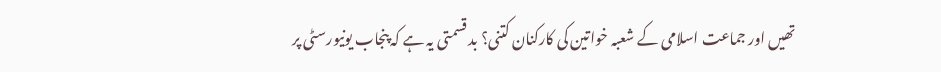تھیں اور جماعت اسلامی کے شعبہ خواتین کی کارکنان کتنی؟ بد قسمتی یہ ہے کہ پنجاب یونیورسٹی پر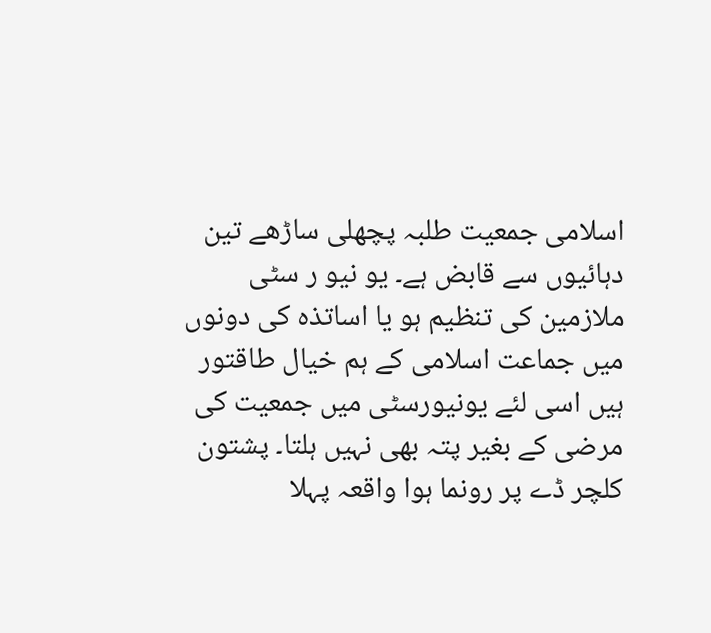اسلامی جمعیت طلبہ پچھلی ساڑھے تین دہائیوں سے قابض ہے۔ یو نیو ر سٹی ملازمین کی تنظیم ہو یا اساتذہ کی دونوں میں جماعت اسلامی کے ہم خیال طاقتور ہیں اسی لئے یونیورسٹی میں جمعیت کی مرضی کے بغیر پتہ بھی نہیں ہلتا۔ پشتون کلچر ڈے پر رونما ہوا واقعہ پہلا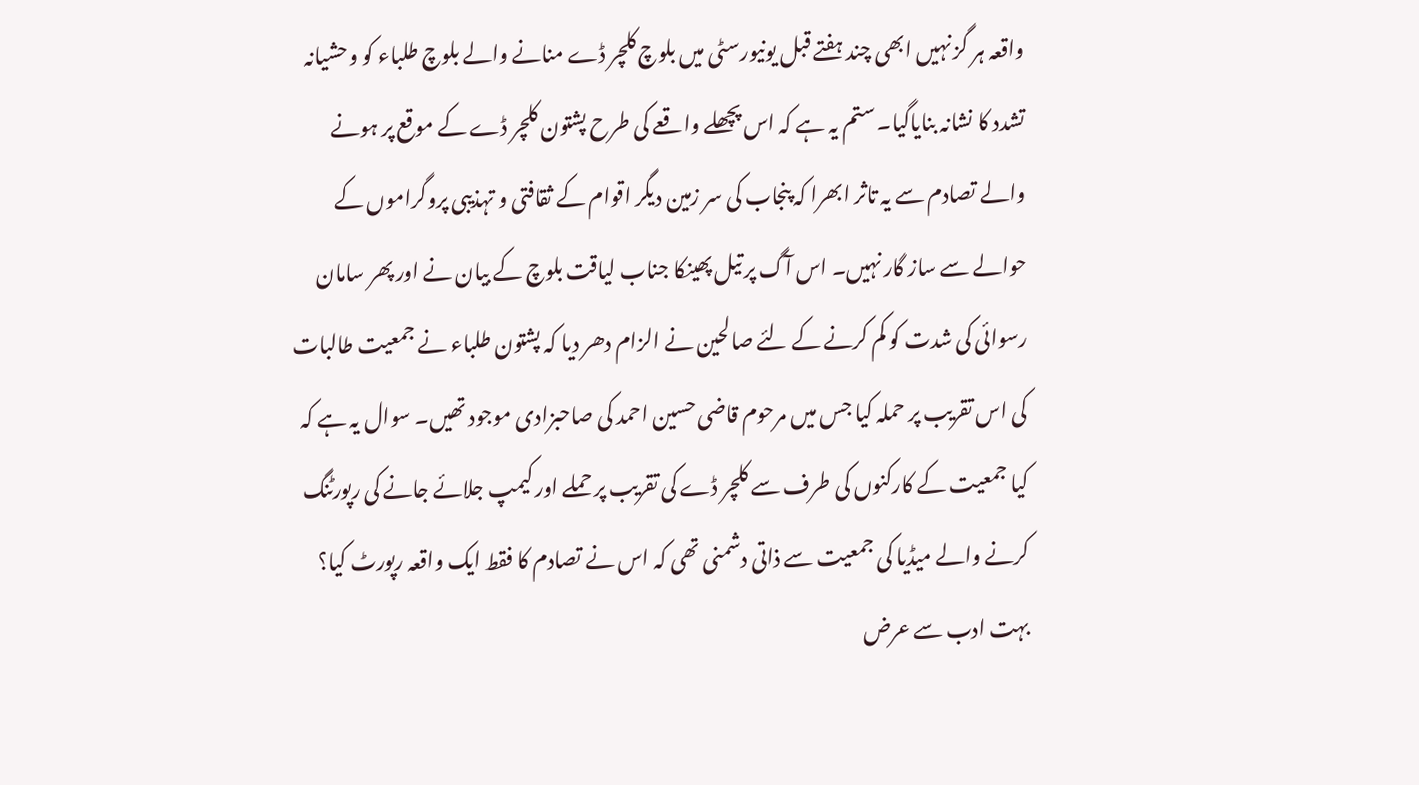واقعہ ہر گز نہیں ابھی چند ہفتے قبل یونیورسٹی میں بلوچ کلچر ڈے منانے والے بلوچ طلباء کو وحشیانہ تشدد کا نشانہ بنایاگیا۔ ستم یہ ہے کہ اس پچھلے واقعے کی طرح پشتون کلچر ڈے کے موقع پر ہونے والے تصادم سے یہ تاثر ابھرا کہ پنجاب کی سر زمین دیگر اقوام کے ثقافتی و تہذیبی پروگراموں کے حوالے سے ساز گار نہیں۔ اس آگ پر تیل پھینکا جناب لیاقت بلوچ کے بیان نے اور پھر سامان رسوائی کی شدت کو کم کرنے کے لئے صالحین نے الزام دھر دیا کہ پشتون طلباء نے جمعیت طالبات کی اس تقریب پر حملہ کیا جس میں مرحوم قاضی حسین احمد کی صاحبزادی موجود تھیں۔ سوال یہ ہے کہ کیا جمعیت کے کارکنوں کی طرف سے کلچر ڈے کی تقریب پر حملے اور کیمپ جلائے جانے کی رپورٹنگ کرنے والے میڈیا کی جمعیت سے ذاتی دشمنی تھی کہ اس نے تصادم کا فقط ایک واقعہ رپورٹ کیا؟ بہت ادب سے عرض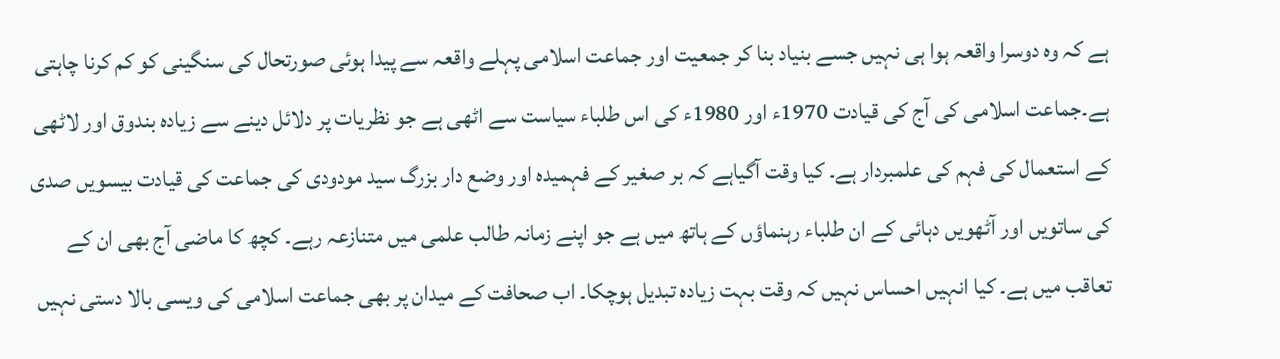ہے کہ وہ دوسرا واقعہ ہوا ہی نہیں جسے بنیاد بنا کر جمعیت اور جماعت اسلامی پہلے واقعہ سے پیدا ہوئی صورتحال کی سنگینی کو کم کرنا چاہتی ہے۔جماعت اسلامی کی آج کی قیادت 1970ء اور 1980ء کی اس طلباء سیاست سے اٹھی ہے جو نظریات پر دلائل دینے سے زیادہ بندوق اور لاٹھی کے استعمال کی فہم کی علمبردار ہے۔ کیا وقت آگیاہے کہ بر صغیر کے فہمیدہ اور وضع دار بزرگ سید مودودی کی جماعت کی قیادت بیسویں صدی کی ساتویں اور آٹھویں دہائی کے ان طلباء رہنماؤں کے ہاتھ میں ہے جو اپنے زمانہ طالب علمی میں متنازعہ رہے۔ کچھ کا ماضی آج بھی ان کے تعاقب میں ہے۔ کیا انہیں احساس نہیں کہ وقت بہت زیادہ تبدیل ہوچکا۔ اب صحافت کے میدان پر بھی جماعت اسلامی کی ویسی بالا دستی نہیں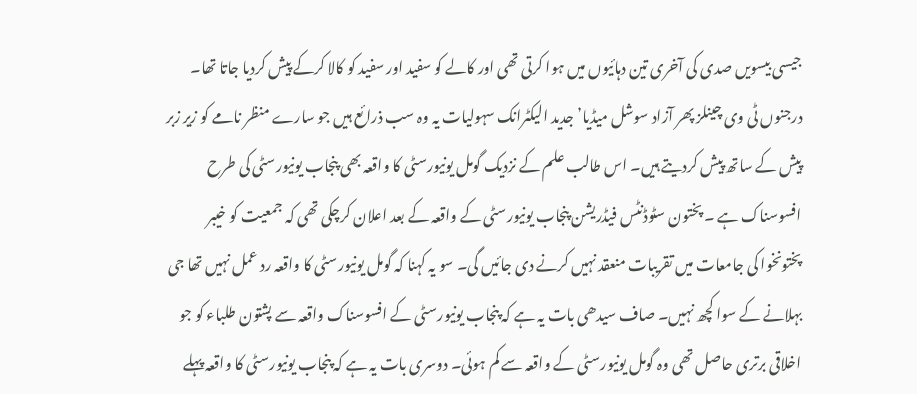جیسی بیسویں صدی کی آخری تین دہائیوں میں ہوا کرتی تھی اور کالے کو سفید اور سفید کو کالا کرکے پیش کردیا جاتا تھا۔ درجنوں ٹی وی چینلز پھر آزاد سوشل میڈیا’ جدید الیکٹرانک سہولیات یہ وہ سب ذرائع ہیں جو سارے منظر نامے کو زیر زبر پیش کے ساتھ پیش کردیتے ہیں۔ اس طالب علم کے نزدیک گومل یونیورسٹی کا واقعہ بھی پنجاب یونیورسٹی کی طرح افسوسناک ہے ۔ پختون سٹوڈنٹس فیڈریشن پنجاب یونیورسٹی کے واقعہ کے بعد اعلان کرچکی تھی کہ جمعیت کو خیبر پختونخوا کی جامعات میں تقریبات منعقد نہیں کرنے دی جائیں گی۔ سو یہ کہنا کہ گومل یونیورسٹی کا واقعہ رد عمل نہیں تھا جی بہلانے کے سوا کچھ نہیں۔ صاف سیدھی بات یہ ہے کہ پنجاب یونیورسٹی کے افسوسناک واقعہ سے پشتون طلباء کو جو اخلاقی برتری حاصل تھی وہ گومل یونیورسٹی کے واقعہ سے کم ہوئی۔ دوسری بات یہ ہے کہ پنجاب یونیورسٹی کا واقعہ پہلے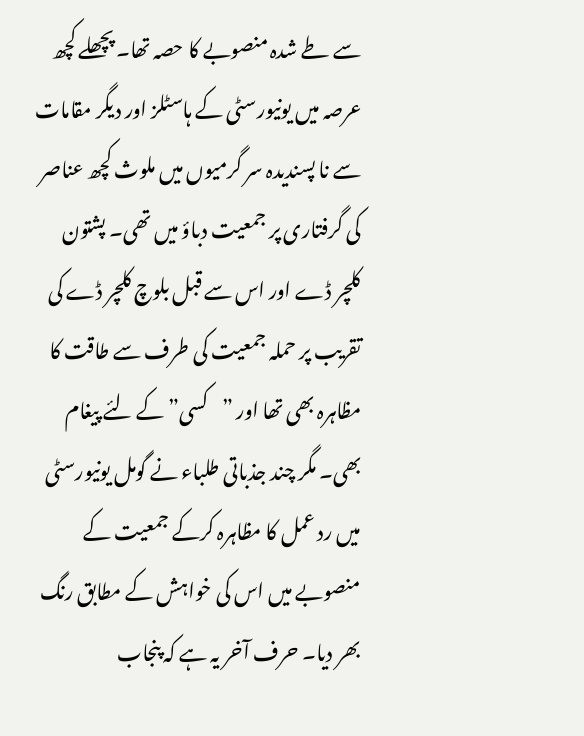سے طے شدہ منصوبے کا حصہ تھا۔ پچھلے کچھ عرصہ میں یونیورسٹی کے ہاسٹلز اور دیگر مقامات سے نا پسندیدہ سر گرمیوں میں ملوث کچھ عناصر کی گرفتاری پر جمعیت دباؤ میں تھی۔ پشتون کلچر ڈے اور اس سے قبل بلوچ کلچر ڈے کی تقریب پر حملہ جمعیت کی طرف سے طاقت کا مظاہرہ بھی تھا اور ”کسی” کے لئے پیغام بھی۔ مگر چند جذباتی طلباء نے گومل یونیورسٹی میں رد عمل کا مظاہرہ کرکے جمعیت کے منصوبے میں اس کی خواہش کے مطابق رنگ بھر دیا۔ حرف آخر یہ ہے کہ پنجاب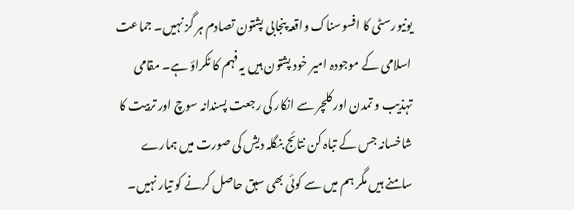یونیورسٹی کا افسوسناک واقعہ پنجابی پشتون تصادم ہر گز نہیں۔ جماعت اسلامی کے موجودہ امیر خود پشتون ہیں یہ فہم کا ٹکراؤ ہے۔ مقامی تہذیب و تمدن اور کلچر سے انکار کی رجعت پسندانہ سوچ اور تربیت کا شاخسانہ جس کے تباہ کن نتائج بنگلہ دیش کی صورت میں ہمارے سامنے ہیں مگر ہم میں سے کوئی بھی سبق حاصل کرنے کو تیار نہیں۔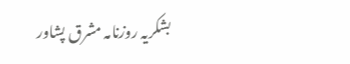بشکریہ روزنامہ مشرق پشاور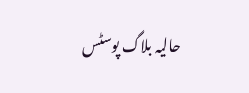حالیہ بلاگ پوسٹس